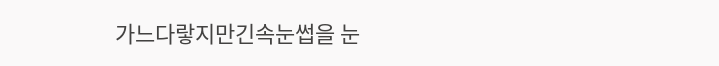가느다랗지만긴속눈썹을 눈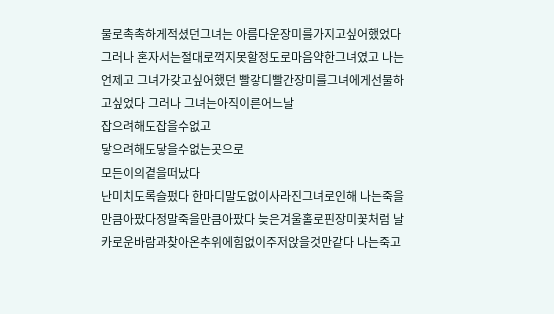물로촉촉하게적셨던그녀는 아름다운장미를가지고싶어했었다 그러나 혼자서는절대로꺽지못할정도로마음약한그녀였고 나는언제고 그녀가갖고싶어했던 빨갛디빨간장미를그녀에게선물하고싶었다 그러나 그녀는아직이른어느날
잡으려해도잡을수없고
닿으려해도닿을수없는곳으로
모든이의곁을떠났다
난미치도록슬펐다 한마디말도없이사라진그녀로인해 나는죽을만큼아팠다정말죽을만큼아팠다 늦은겨울홀로핀장미꽃처럼 날카로운바람과찾아온추위에힘없이주저앉을것만같다 나는죽고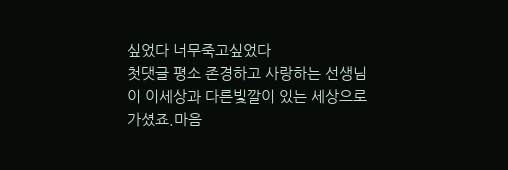싶었다 너무죽고싶었다
첫댓글 평소 존경하고 사랑하는 선생님이 이세상과 다른빛깔이 있는 세상으로 가셨죠.마음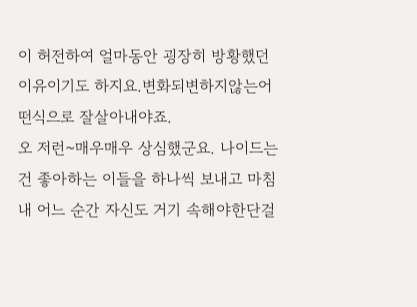이 허전하여 얼마동안 굉장히 방황했던 이유이기도 하지요.변화되변하지않는어떤식으로 잘살아내야죠.
오 저런~매우매우 상심했군요. 나이드는건 좋아하는 이들을 하나씩 보내고 마침내 어느 순간 자신도 거기 속해야한단걸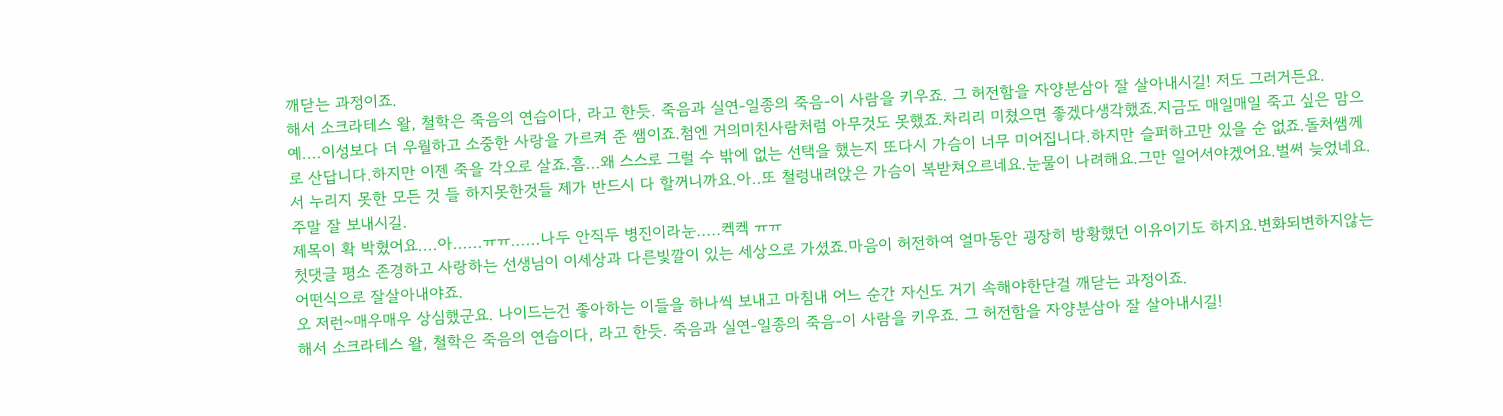깨닫는 과정이죠.
해서 소크라테스 왈, 철학은 죽음의 연습이다, 라고 한듯. 죽음과 실연-일종의 죽음-이 사람을 키우죠. 그 허전함을 자양분삼아 잘 살아내시길! 저도 그러거든요.
예....이성보다 더 우월하고 소중한 사랑을 가르켜 준 쌤이죠.첨엔 거의미친사람처럼 아무것도 못했죠.차리리 미쳤으면 좋겠다생각했죠.지금도 매일매일 죽고 싶은 맘으로 산답니다.하지만 이젠 죽을 각오로 살죠.흠...왜 스스로 그럴 수 밖에 없는 선택을 했는지 또다시 가슴이 너무 미어집니다.하지만 슬퍼하고만 있을 순 없죠.돌처쌤께서 누리지 못한 모든 것 들 하지못한것들 제가 반드시 다 할꺼니까요.아..또 철렁내려앉은 가슴이 복받쳐오르네요.눈물이 나려해요.그만 일어서야겠어요.벌써 늦었네요.주말 잘 보내시길.
제목이 확 박혔어요....아......ㅠㅠ......나두 안직두 병진이라눈.....켁켁 ㅠㅠ
첫댓글 평소 존경하고 사랑하는 선생님이 이세상과 다른빛깔이 있는 세상으로 가셨죠.마음이 허전하여 얼마동안 굉장히 방황했던 이유이기도 하지요.변화되변하지않는어떤식으로 잘살아내야죠.
오 저런~매우매우 상심했군요. 나이드는건 좋아하는 이들을 하나씩 보내고 마침내 어느 순간 자신도 거기 속해야한단걸 깨닫는 과정이죠.
해서 소크라테스 왈, 철학은 죽음의 연습이다, 라고 한듯. 죽음과 실연-일종의 죽음-이 사람을 키우죠. 그 허전함을 자양분삼아 잘 살아내시길!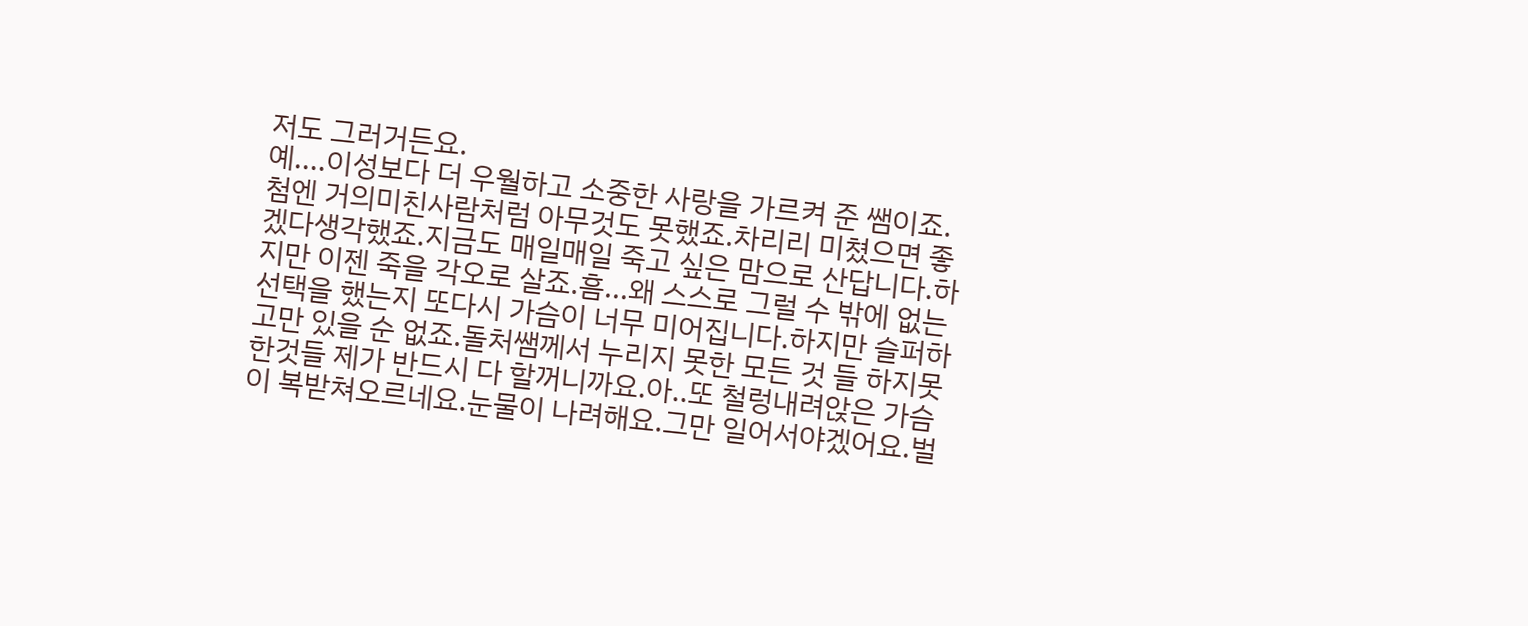저도 그러거든요.
예....이성보다 더 우월하고 소중한 사랑을 가르켜 준 쌤이죠.첨엔 거의미친사람처럼 아무것도 못했죠.차리리 미쳤으면 좋겠다생각했죠.지금도 매일매일 죽고 싶은 맘으로 산답니다.하지만 이젠 죽을 각오로 살죠.흠...왜 스스로 그럴 수 밖에 없는 선택을 했는지 또다시 가슴이 너무 미어집니다.하지만 슬퍼하고만 있을 순 없죠.돌처쌤께서 누리지 못한 모든 것 들 하지못한것들 제가 반드시 다 할꺼니까요.아..또 철렁내려앉은 가슴이 복받쳐오르네요.눈물이 나려해요.그만 일어서야겠어요.벌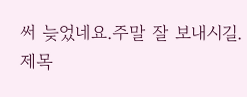써 늦었네요.주말 잘 보내시길.
제목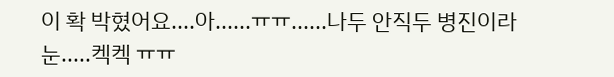이 확 박혔어요....아......ㅠㅠ......나두 안직두 병진이라눈.....켁켁 ㅠㅠ